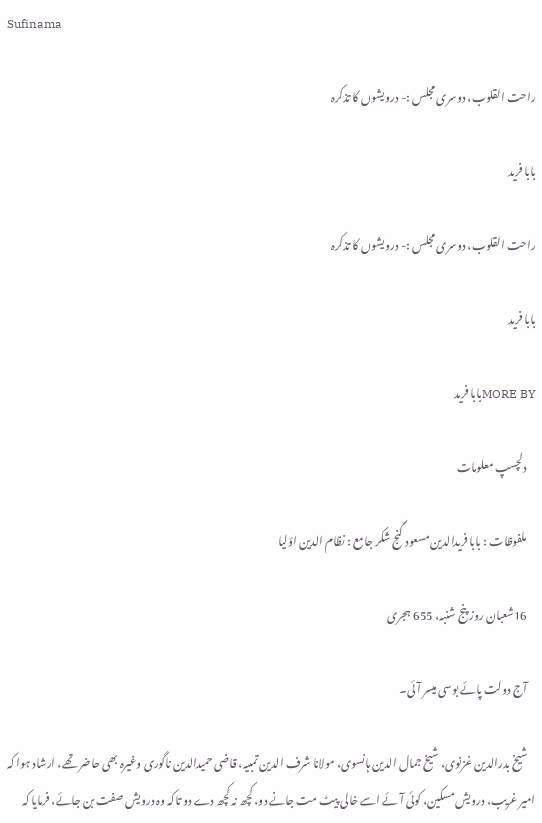Sufinama

راحت القلوب، دوسری مجلس :- درویشوں کا تذکرہ

بابا فرید

راحت القلوب، دوسری مجلس :- درویشوں کا تذکرہ

بابا فرید

MORE BYبابا فرید

    دلچسپ معلومات

    ملفوظات : بابا فریدالدین مسعود گنج شکر جامع : نظام الدین اؤلیا

    16شعبان روز پنج شنبہ، 655 ہجری

    آج دولت پائے بوسی میسر آئی۔

    شیخ بدرالدین غزنوی، شیخ جمال الدین ہانسوی، مولانا شرف الدین تمبیہ، قاضی حمیدالدین ناگوری وغیرہ بھی حاضر تھے، ارشاد ہوا کہ امیر غریب، درویش مسکین، کوئی آئے اسے خالی پیٹ مت جانے دو، کچھ نہ کچھ دے دو تاکہ وہ درویش صفت بن جائے، فرمایا کہ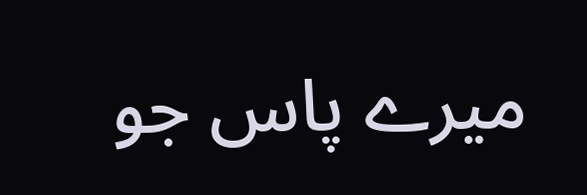میرے پاس جو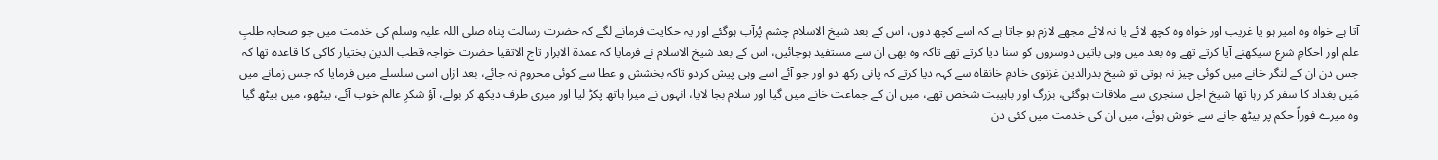آتا ہے خواہ وہ امیر ہو یا غریب اور خواہ وہ کچھ لائے یا نہ لائے مجھے لازم ہو جاتا ہے کہ اسے کچھ دوں، اس کے بعد شیخ الاسلام چشم پُرآب ہوگئے اور یہ حکایت فرمانے لگے کہ حضرت رسالت پناہ صلی اللہ علیہ وسلم کی خدمت میں جو صحابہ طلبِ علم اور احکامِ شرع سیکھنے آیا کرتے تھے وہ بعد میں وہی باتیں دوسروں کو سنا دیا کرتے تھے تاکہ وہ بھی ان سے مستفید ہوجائیں، اس کے بعد شیخ الاسلام نے فرمایا کہ عمدۃ الابرار تاج الاتقیا حضرت خواجہ قطب الدین بختیار کاکی کا قاعدہ تھا کہ جس دن ان کے لنگر خانے میں کوئی چیز نہ ہوتی تو شیخ بدرالدین غزنوی خادمِ خانقاہ سے کہہ دیا کرتے کہ پانی رکھ دو اور جو آئے اسے وہی پیش کردو تاکہ بخشش و عطا سے کوئی محروم نہ جائے، بعد ازاں اسی سلسلے میں فرمایا کہ جس زمانے میں مَیں بغداد کا سفر کر رہا تھا شیخ اجل سنجری سے ملاقات ہوگئی، بزرگ اور باہیبت شخص تھے، میں ان کے جماعت خانے میں گیا اور سلام بجا لایا، انہوں نے میرا ہاتھ پکڑ لیا اور میری طرف دیکھ کر بولے، آؤ شکرِ عالم خوب آئے، بیٹھو، میں بیٹھ گیا وہ میرے فوراً حکم پر بیٹھ جانے سے خوش ہوئے، میں ان کی خدمت میں کئی دن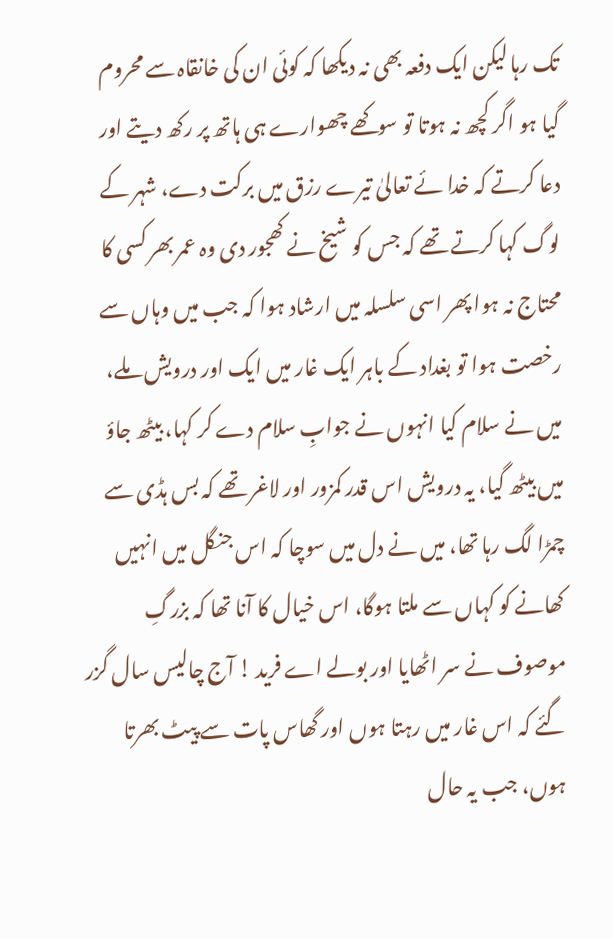تک رہا لیکن ایک دفعہ بھی نہ دیکھا کہ کوئی ان کی خانقاہ سے محروم گیا ہو اگر کچھ نہ ہوتا تو سوکھے چھوارے ہی ہاتھ پر رکھ دیتے اور دعا کرتے کہ خدا ئے تعالیٰ تیرے رزق میں برکت دے، شہر کے لوگ کہا کرتے تھے کہ جس کو شیخ نے کھجور دی وہ عمر بھر کسی کا محتاج نہ ہوا پھر اسی سلسلہ میں ارشاد ہوا کہ جب میں وہاں سے رخصت ہوا تو بغداد کے باہر ایک غار میں ایک اور درویش ملے، میں نے سلام کیا انہوں نے جوابِ سلام دے کر کہا، بیٹھ جاؤ میں بیٹھ گیا، یہ درویش اس قدر کمزور اور لاغر تھے کہ بس ہڈی سے چمڑا لگ رہا تھا، میں نے دل میں سوچا کہ اس جنگل میں انہیں کھانے کو کہاں سے ملتا ہوگا، اس خیال کا آنا تھا کہ بزرگِ موصوف نے سر اٹھایا اور بولے اے فرید ! آج چالیس سال گزر گئے کہ اس غار میں رہتا ہوں اور گھاس پات سے پیٹ بھرتا ہوں، جب یہ حال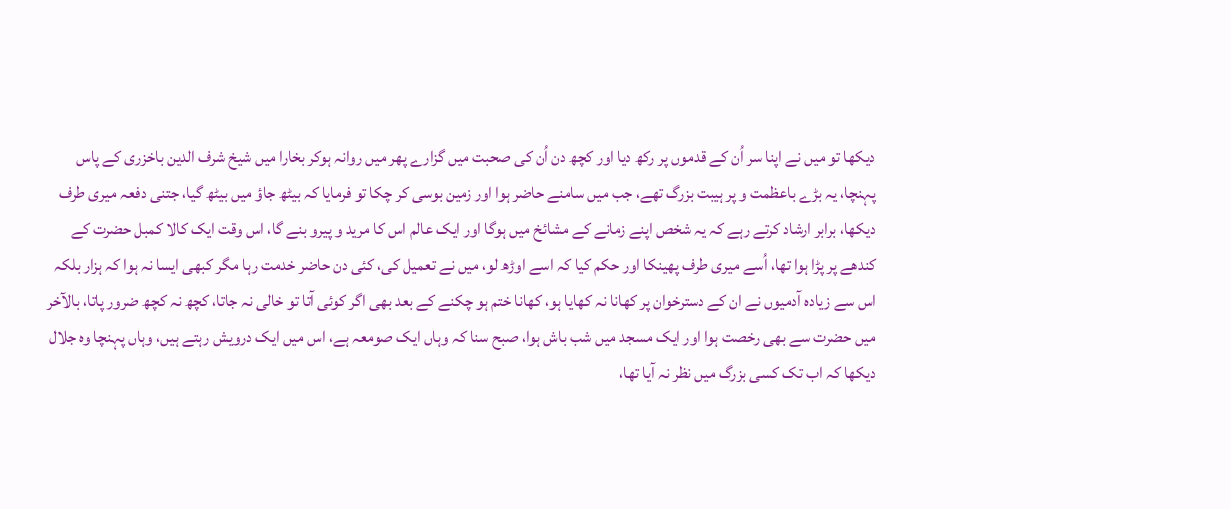دیکھا تو میں نے اپنا سر اُن کے قدموں پر رکھ دیا اور کچھ دن اُن کی صحبت میں گزارے پھر میں روانہ ہوکر بخارا میں شیخ شرف الدین باخزری کے پاس پہنچا، یہ بڑے باعظمت و پر ہیبت بزرگ تھے، جب میں سامنے حاضر ہوا اور زمین بوسی کر چکا تو فرمایا کہ بیٹھ جاؤ میں بیٹھ گیا، جتنی دفعہ میری طرف دیکھا، برابر ارشاد کرتے رہے کہ یہ شخص اپنے زمانے کے مشائخ میں ہوگا اور ایک عالم اس کا مرید و پیرو بنے گا، اس وقت ایک کالا کمبل حضرت کے کندھے پر پڑا ہوا تھا، اُسے میری طرف پھینکا اور حکم کیا کہ اسے اوڑھ لو، میں نے تعمیل کی، کئی دن حاضر خدمت رہا مگر کبھی ایسا نہ ہوا کہ ہزار بلکہ اس سے زیادہ آدمیوں نے ان کے دسترخوان پر کھانا نہ کھایا ہو، کھانا ختم ہو چکنے کے بعد بھی اگر کوئی آتا تو خالی نہ جاتا، کچھ نہ کچھ ضرور پاتا، بالآخر میں حضرت سے بھی رخصت ہوا اور ایک مسجد میں شب باش ہوا، صبح سنا کہ وہاں ایک صومعہ ہے، اس میں ایک درویش رہتے ہیں، وہاں پہنچا وہ جلال دیکھا کہ اب تک کسی بزرگ میں نظر نہ آیا تھا،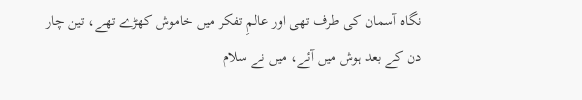نگاہ آسمان کی طرف تھی اور عالمِ تفکر میں خاموش کھڑے تھے، تین چار دن کے بعد ہوش میں آئے، میں نے سلام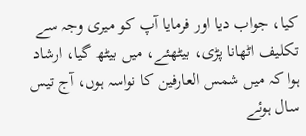کیا، جواب دیا اور فرمایا آپ کو میری وجہ سے تکلیف اٹھانا پڑی، بیٹھئے، میں بیٹھ گیا، ارشاد ہوا کہ میں شمس العارفین کا نواسہ ہوں، آج تیس سال ہوئے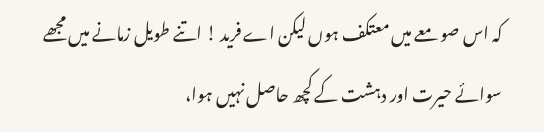کہ اس صومعے میں معتکف ہوں لیکن اے فرید ! اتنے طویل زمانے میں مجھے سوائے حیرت اور دہشت کے کچھ حاصل نہیں ہوا،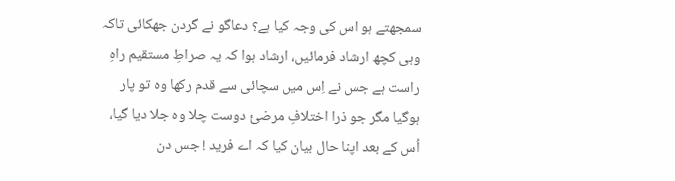سمجھتے ہو اس کی وجہ کیا ہے؟ دعاگو نے گردن جھکائی تاکہ وہی کچھ ارشاد فرمائیں، ارشاد ہوا کہ یہ صراطِ مستقیم راہِ راست ہے جس نے اِس میں سچائی سے قدم رکھا وہ تو پار ہوگیا مگر جو ذرا اختلافِ مرضیٔ دوست چلا وہ جلا دیا گیا، اُس کے بعد اپنا حال بیان کیا کہ اے فرید ! جس دن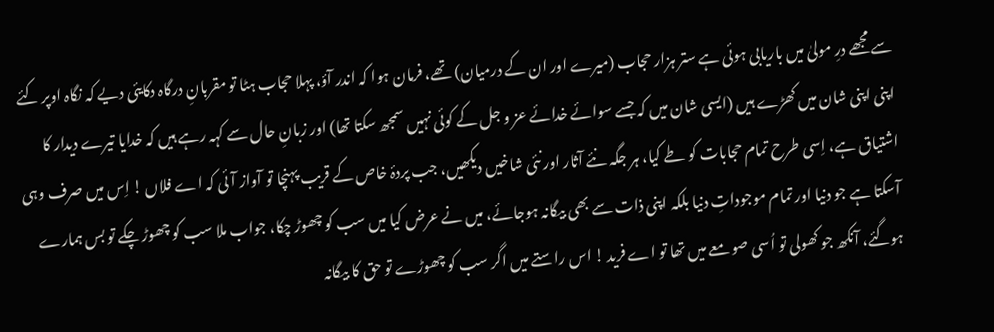سے مجھے درِ مولیٰ میں باریابی ہوئی ہے ستر ہزار حجاب (میرے اور ان کے درمیان) تھے، فرمان ہوا کہ اندر آؤ، پہلا حجاب ہٹا تو مقربانِ درگاہ دکایئی دیے کہ نگاہ اوپر کئے اپنی اپنی شان میں کھڑے ہیں (ایسی شان میں کہ جسے سوائے خدائے عز و جل کے کوئی نہیں سمجھ سکتا تھا) اور زبانِ حال سے کہہ رہے ہیں کہ خدایا تیرے دیدار کا اشتیاق ہے، اِسی طرح تمام حجابات کو طے کیا، ہر جگہ نئے آثار اور نئی شاخیں دیکھیں، جب پردۂ خاص کے قریب پہنچا تو آواز آئی کہ اے فلاں ! اِس میں صرف وہی آسکتا ہے جو دنیا اور تمام موجوداتِ دنیا بلکہ اپنی ذات سے بھی بیگانہ ہوجائے، میں نے عرض کیا میں سب کو چھوڑ چکا، جواب ملا سب کو چھوڑ چکے تو بس ہمارے ہوگئے، آنکھ جو کھولی تو اُسی صومعے میں تھا تو اے فرید ! اس راستے میں اگر سب کو چھوڑے تو حق کا بیگانہ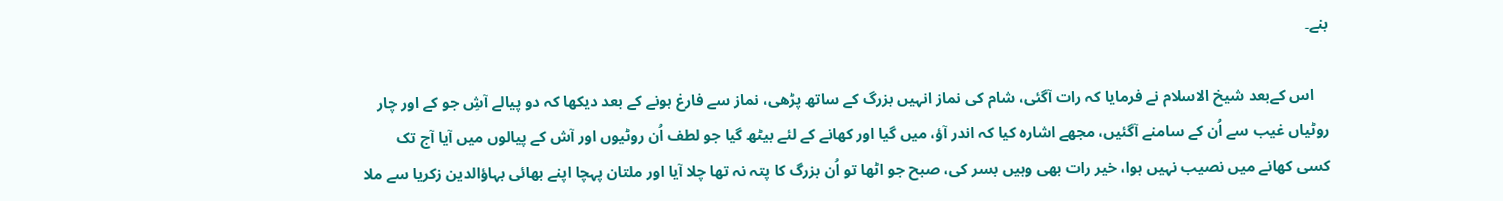بنے۔

    اس کےبعد شیخ الاسلام نے فرمایا کہ رات آگئی، شام کی نماز انہیں بزرگ کے ساتھ پڑھی، نماز سے فارغ ہونے کے بعد دیکھا کہ دو پیالے آشِ جو کے اور چار روٹیاں غیب سے اُن کے سامنے آگئیں، مجھے اشارہ کیا کہ اندر آؤ، میں گیا اور کھانے کے لئے بیٹھ گیا جو لطف اُن روٹیوں اور آش کے پیالوں میں آیا آج تک کسی کھانے میں نصیب نہیں ہوا، خیر رات بھی وہیں بسر کی، صبح جو اٹھا تو اُن بزرگ کا پتہ نہ تھا چلا آیا اور ملتان پہچا اپنے بھائی بہاؤالدین زکریا سے ملا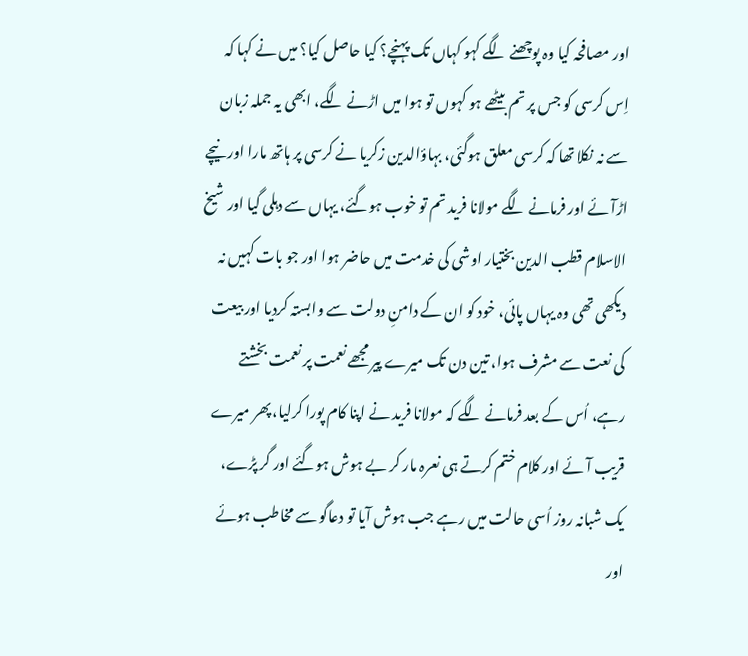اور مصافحہ کیا وہ پوچھنے لگے کہو کہاں تک پہنچے؟ کیا حاصل کیا؟ میں نے کہا کہ اِس کرسی کو جس پر تم بیٹھے ہو کہوں تو ہوا میں اڑنے لگے، ابھی یہ جملہ زبان سے نہ نکلا تھا کہ کرسی معلق ہوگئی، بہاؤالدین زکریا نے کرسی پر ہاتھ مارا اور نیچے اڑآئے اور فرمانے لگے مولانا فرید تم تو خوب ہوگئے، یہاں سے دہلی گیا اور شیخ الاسلام قطب الدین بختیار اوشی کی خدمت میں حاضر ہوا اور جو بات کہیں نہ دیکھی تھی وہ یہاں پائی، خود کو ان کے دامنِ دولت سے وابستہ کردیا اور بیعت کی نعت سے مشرف ہوا، تین دن تک میرے پیر مجھے نعمت پر نعمت بخشتے رہے، اُس کے بعد فرمانے لگے کہ مولانا فرید نے اپنا کام پورا کرلیا، پھر میرے قریب آئے اور کلام ختم کرتے ہی نعرہ مار کر بے ہوش ہوگئے اور گر پڑے، یک شبانہ روز اُسی حالت میں رہے جب ہوش آیا تو دعاگو سے مخاطب ہوئے اور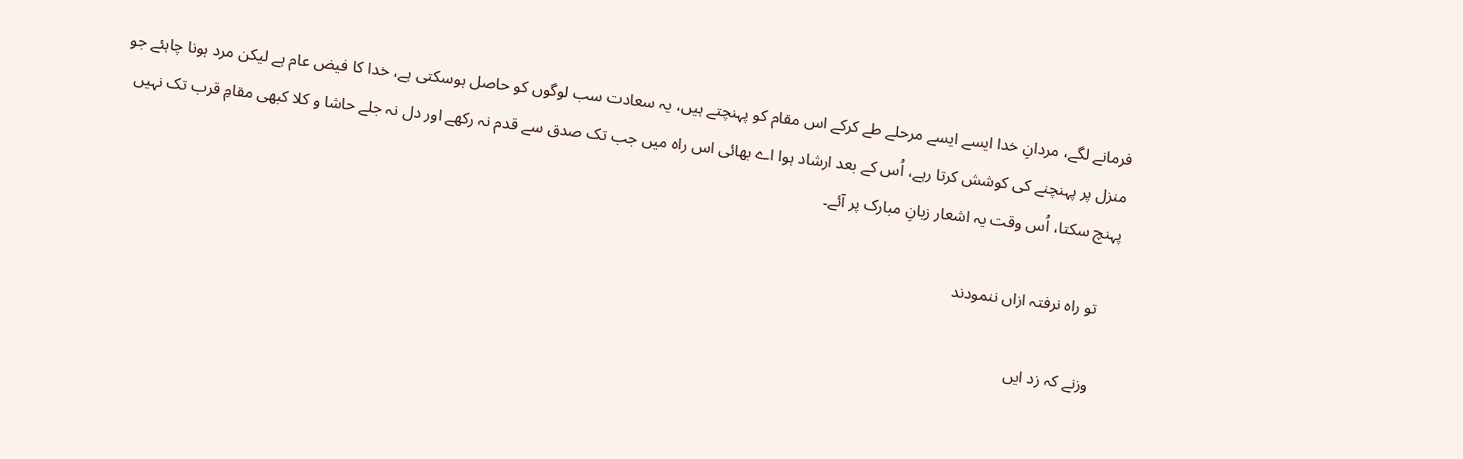فرمانے لگے، مردانِ خدا ایسے ایسے مرحلے طے کرکے اس مقام کو پہنچتے ہیں، یہ سعادت سب لوگوں کو حاصل ہوسکتی ہے، خدا کا فیض عام ہے لیکن مرد ہونا چاہئے جو منزل پر پہنچنے کی کوشش کرتا رہے، اُس کے بعد ارشاد ہوا اے بھائی اس راہ میں جب تک صدق سے قدم نہ رکھے اور دل نہ جلے حاشا و کلا کبھی مقامِ قرب تک نہیں پہنچ سکتا، اُس وقت یہ اشعار زبانِ مبارک پر آئے۔

    تو راہ نرفتہ ازاں ننمودند

    وزنے کہ زد ایں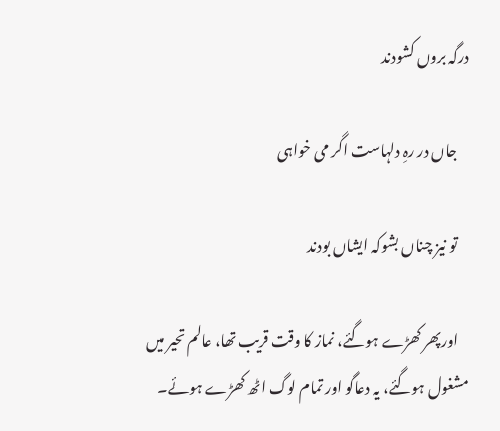درگہ بروں کشودند

    جاں در رہِ دلہاست اگر می خواہی

    تو نیز چناں بشوکہ ایشاں بودند

    اورپھر کھڑے ہوگئے، نماز کا وقت قریب تھا، عالم تحیر میں مشغول ہوگئے، یہ دعاگو اور تمام لوگ اٹھ کھڑے ہوئے۔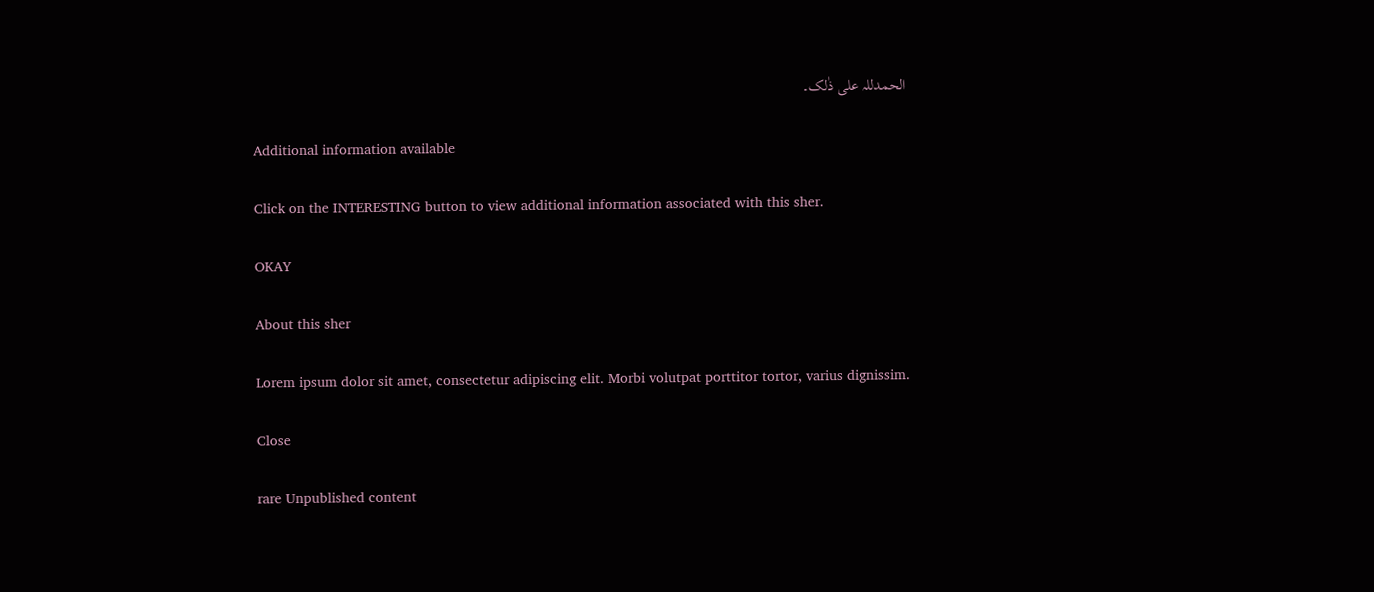الحمدللہ علی ذٰلک۔

    Additional information available

    Click on the INTERESTING button to view additional information associated with this sher.

    OKAY

    About this sher

    Lorem ipsum dolor sit amet, consectetur adipiscing elit. Morbi volutpat porttitor tortor, varius dignissim.

    Close

    rare Unpublished content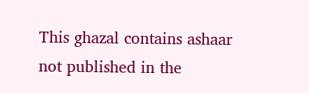This ghazal contains ashaar not published in the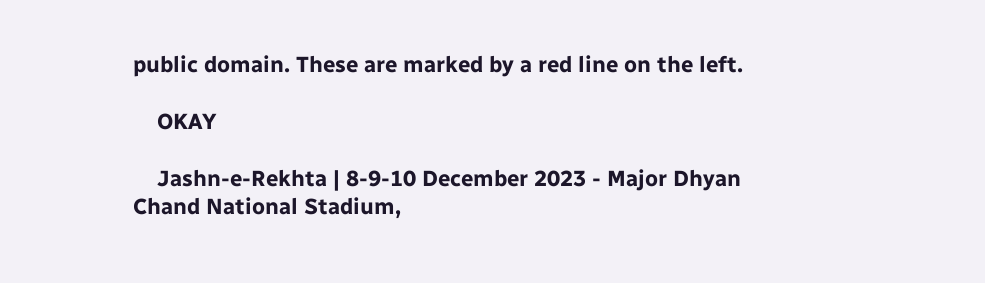public domain. These are marked by a red line on the left.

    OKAY

    Jashn-e-Rekhta | 8-9-10 December 2023 - Major Dhyan Chand National Stadium,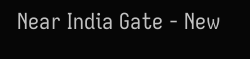Near India Gate - New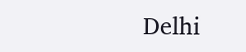Delhi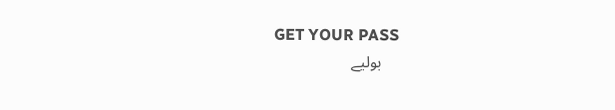GET YOUR PASS
    بولیے